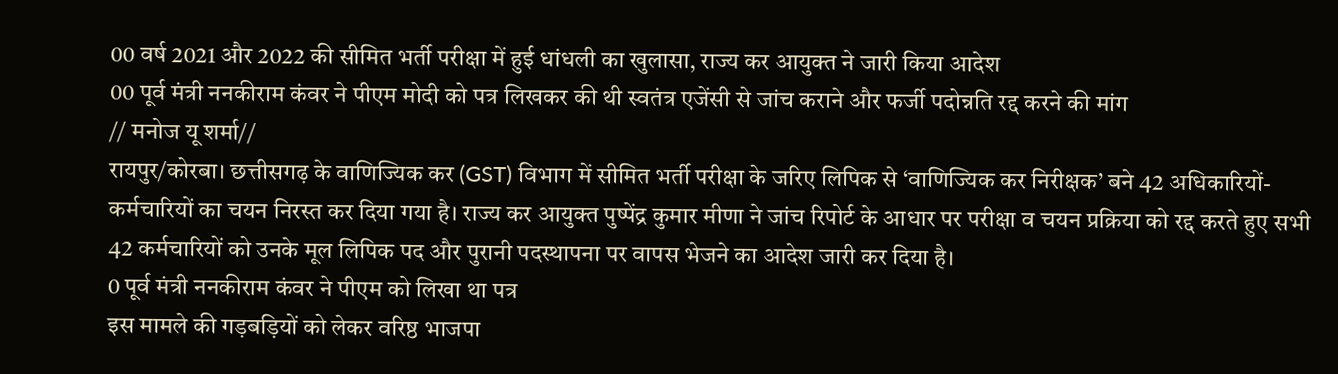00 वर्ष 2021 और 2022 की सीमित भर्ती परीक्षा में हुई धांधली का खुलासा, राज्य कर आयुक्त ने जारी किया आदेश
00 पूर्व मंत्री ननकीराम कंवर ने पीएम मोदी को पत्र लिखकर की थी स्वतंत्र एजेंसी से जांच कराने और फर्जी पदोन्नति रद्द करने की मांग
// मनोज यू शर्मा//
रायपुर/कोरबा। छत्तीसगढ़ के वाणिज्यिक कर (GST) विभाग में सीमित भर्ती परीक्षा के जरिए लिपिक से ‘वाणिज्यिक कर निरीक्षक’ बने 42 अधिकारियों-कर्मचारियों का चयन निरस्त कर दिया गया है। राज्य कर आयुक्त पुष्पेंद्र कुमार मीणा ने जांच रिपोर्ट के आधार पर परीक्षा व चयन प्रक्रिया को रद्द करते हुए सभी 42 कर्मचारियों को उनके मूल लिपिक पद और पुरानी पदस्थापना पर वापस भेजने का आदेश जारी कर दिया है।
0 पूर्व मंत्री ननकीराम कंवर ने पीएम को लिखा था पत्र
इस मामले की गड़बड़ियों को लेकर वरिष्ठ भाजपा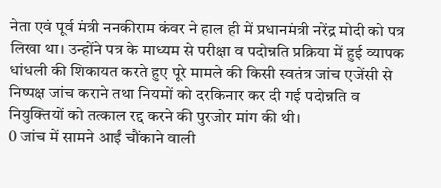नेता एवं पूर्व मंत्री ननकीराम कंवर ने हाल ही में प्रधानमंत्री नरेंद्र मोदी को पत्र लिखा था। उन्होंने पत्र के माध्यम से परीक्षा व पदोन्नति प्रक्रिया में हुई व्यापक धांधली की शिकायत करते हुए पूरे मामले की किसी स्वतंत्र जांच एजेंसी से निष्पक्ष जांच कराने तथा नियमों को दरकिनार कर दी गई पदोन्नति व नियुक्तियों को तत्काल रद्द करने की पुरजोर मांग की थी।
0 जांच में सामने आईं चौंकाने वाली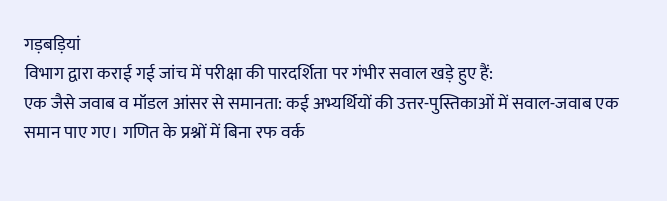गड़बड़ियां
विभाग द्वारा कराई गई जांच में परीक्षा की पारदर्शिता पर गंभीर सवाल खड़े हुए हैं:
एक जैसे जवाब व मॉडल आंसर से समानता: कई अभ्यर्थियों की उत्तर-पुस्तिकाओं में सवाल-जवाब एक समान पाए गए। गणित के प्रश्नों में बिना रफ वर्क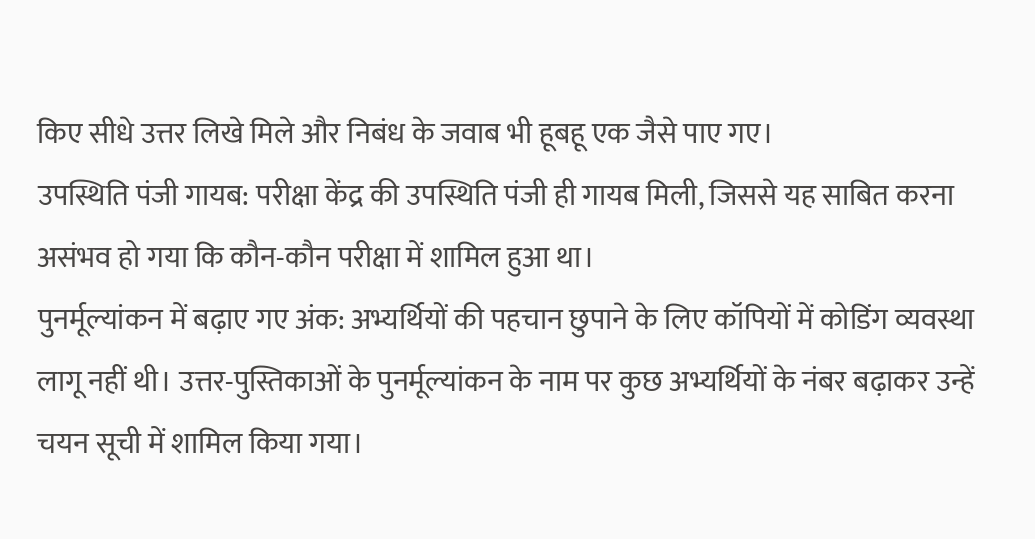किए सीधे उत्तर लिखे मिले और निबंध के जवाब भी हूबहू एक जैसे पाए गए।
उपस्थिति पंजी गायब: परीक्षा केंद्र की उपस्थिति पंजी ही गायब मिली, जिससे यह साबित करना असंभव हो गया कि कौन-कौन परीक्षा में शामिल हुआ था।
पुनर्मूल्यांकन में बढ़ाए गए अंक: अभ्यर्थियों की पहचान छुपाने के लिए कॉपियों में कोडिंग व्यवस्था लागू नहीं थी। उत्तर-पुस्तिकाओं के पुनर्मूल्यांकन के नाम पर कुछ अभ्यर्थियों के नंबर बढ़ाकर उन्हें चयन सूची में शामिल किया गया।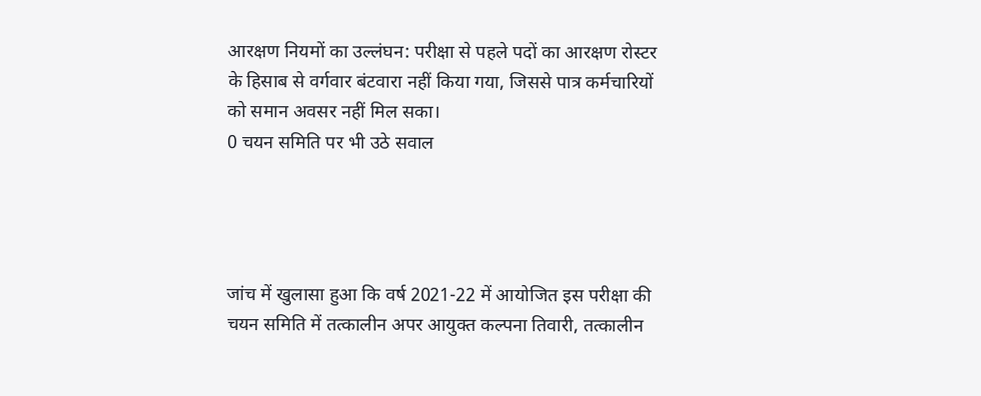आरक्षण नियमों का उल्लंघन: परीक्षा से पहले पदों का आरक्षण रोस्टर के हिसाब से वर्गवार बंटवारा नहीं किया गया, जिससे पात्र कर्मचारियों को समान अवसर नहीं मिल सका।
0 चयन समिति पर भी उठे सवाल




जांच में खुलासा हुआ कि वर्ष 2021-22 में आयोजित इस परीक्षा की चयन समिति में तत्कालीन अपर आयुक्त कल्पना तिवारी, तत्कालीन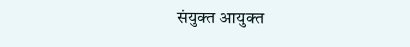संयुक्त आयुक्त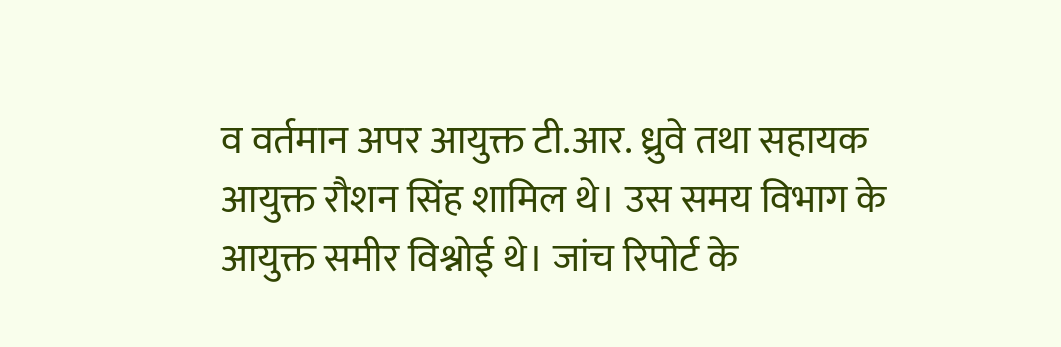व वर्तमान अपर आयुक्त टी.आर. ध्रुवे तथा सहायक आयुक्त रौशन सिंह शामिल थे। उस समय विभाग के आयुक्त समीर विश्नोई थे। जांच रिपोर्ट के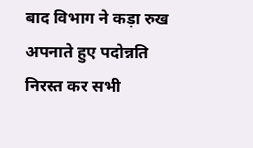बाद विभाग ने कड़ा रुख अपनाते हुए पदोन्नति निरस्त कर सभी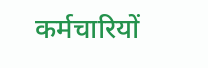कर्मचारियों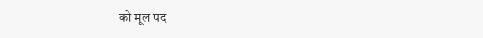को मूल पद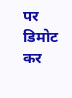पर डिमोट कर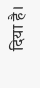दिया है।